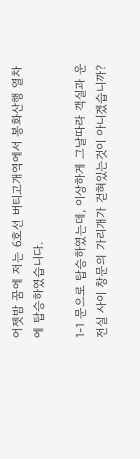어젯밤 꿈에 저는 6호선 버티고개역에서 봉화산행 열차에 탑승하였습니다.

1-1 문으로 탑승하였는데, 이상하게 그날따라 객실과 운전실 사이 창문의 가리개가 걷혀있는것이 아니겠습니까?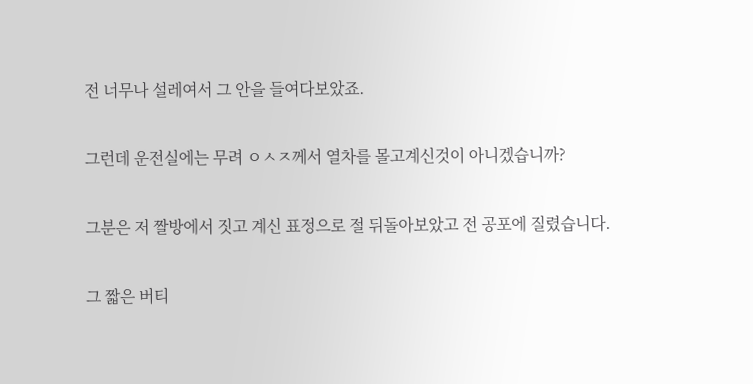전 너무나 설레여서 그 안을 들여다보았죠.

그런데 운전실에는 무려 ㅇㅅㅈ께서 열차를 몰고계신것이 아니겠습니까?

그분은 저 짤방에서 짓고 계신 표정으로 절 뒤돌아보았고 전 공포에 질렸습니다.

그 짧은 버티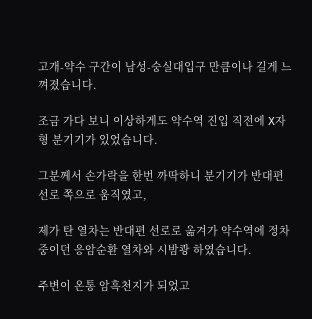고개-약수 구간이 남성-숭실대입구 만큼이나 길게 느껴졌습니다.

조금 가다 보니 이상하게도 약수역 진입 직전에 X자형 분기기가 있었습니다.

그분께서 손가락을 한번 까딱하니 분기기가 반대편 선로 쪽으로 움직였고,

제가 탄 열차는 반대편 선로로 옮겨가 약수역에 정차중이던 응암순환 열차와 시밤쾅 하였습니다.

주변이 온통 암흑천지가 되었고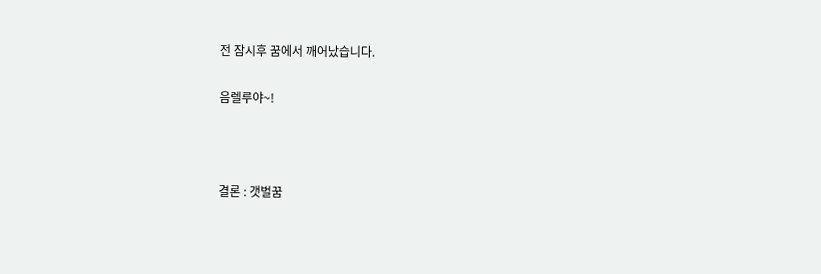전 잠시후 꿈에서 깨어났습니다.

음렐루야~!



결론 : 갯벌꿈